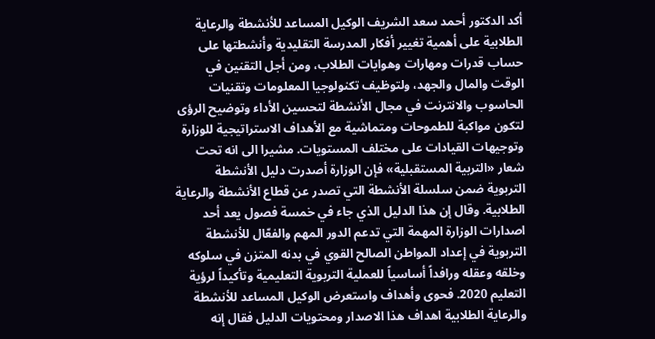أكد الدكتور أحمد سعد الشريف الوكيل المساعد للأنشطة والرعاية الطلابية على أهمية تغيير أفكار المدرسة التقليدية وأنشطتها على حساب قدرات ومهارات وهوايات الطلاب، ومن أجل التقنين في الوقت والمال والجهد، ولتوظيف تكنولوجيا المعلومات وتقنيات الحاسوب والانترنت في مجال الأنشطة لتحسين الأداء وتوضيح الرؤى لتكون مواكبة للطموحات ومتماشية مع الأهداف الاستراتيجية للوزارة وتوجيهات القيادات على مختلف المستويات. مشيرا الى انه تحت شعار «التربية المستقبلية» فإن الوزارة أصدرت دليل الأنشطة التربوية ضمن سلسلة الأنشطة التي تصدر عن قطاع الأنشطة والرعاية الطلابية. وقال إن هذا الدليل الذي جاء في خمسة فصول يعد أحد اصدارات الوزارة المهمة التي تدعم الدور المهم والفعّال للأنشطة التربوية في إعداد المواطن الصالح القوي في بدنه المتزن في سلوكه وخلقه وعقله ورافداً أساسياً للعملية التربوية التعليمية وتأكيداً لرؤية التعليم 2020. فحوى وأهداف واستعرض الوكيل المساعد للأنشطة والرعاية الطلابية اهداف هذا الاصدار ومحتويات الدليل فقال إنه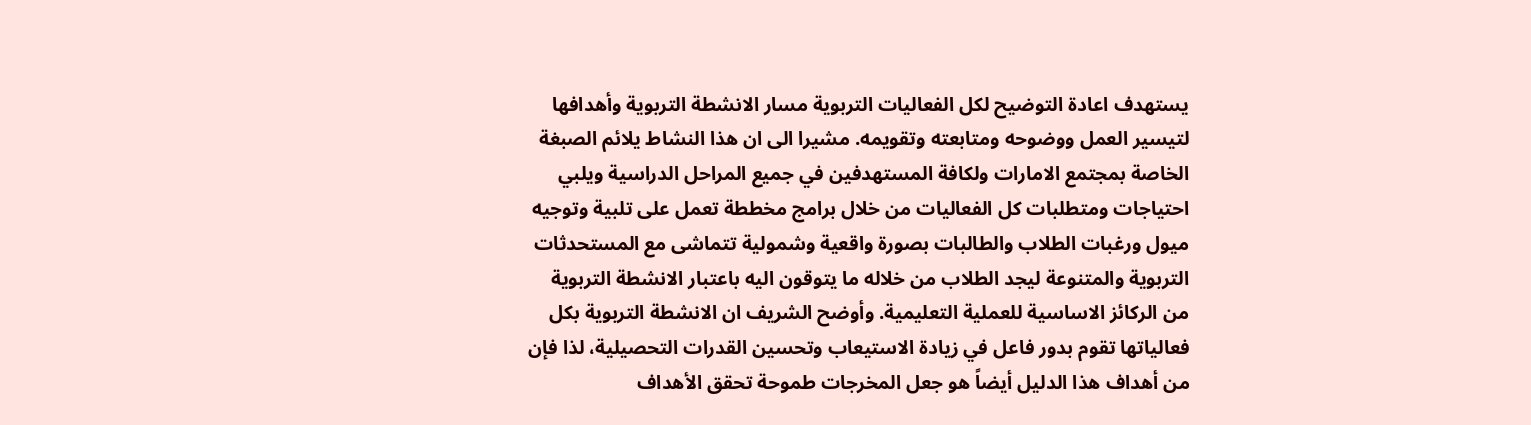يستهدف اعادة التوضيح لكل الفعاليات التربوية مسار الانشطة التربوية وأهدافها لتيسير العمل ووضوحه ومتابعته وتقويمه. مشيرا الى ان هذا النشاط يلائم الصبغة الخاصة بمجتمع الامارات ولكافة المستهدفين في جميع المراحل الدراسية ويلبي احتياجات ومتطلبات كل الفعاليات من خلال برامج مخططة تعمل على تلبية وتوجيه ميول ورغبات الطلاب والطالبات بصورة واقعية وشمولية تتماشى مع المستحدثات التربوية والمتنوعة ليجد الطلاب من خلاله ما يتوقون اليه باعتبار الانشطة التربوية من الركائز الاساسية للعملية التعليمية. وأوضح الشريف ان الانشطة التربوية بكل فعالياتها تقوم بدور فاعل في زيادة الاستيعاب وتحسين القدرات التحصيلية، لذا فإن من أهداف هذا الدليل أيضاً هو جعل المخرجات طموحة تحقق الأهداف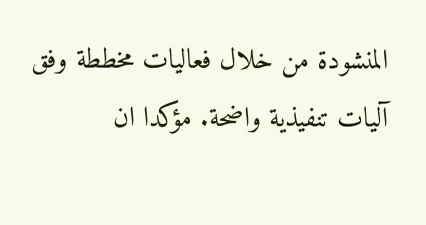المنشودة من خلال فعاليات مخططة وفق آليات تنفيذية واضحة. مؤكدا ان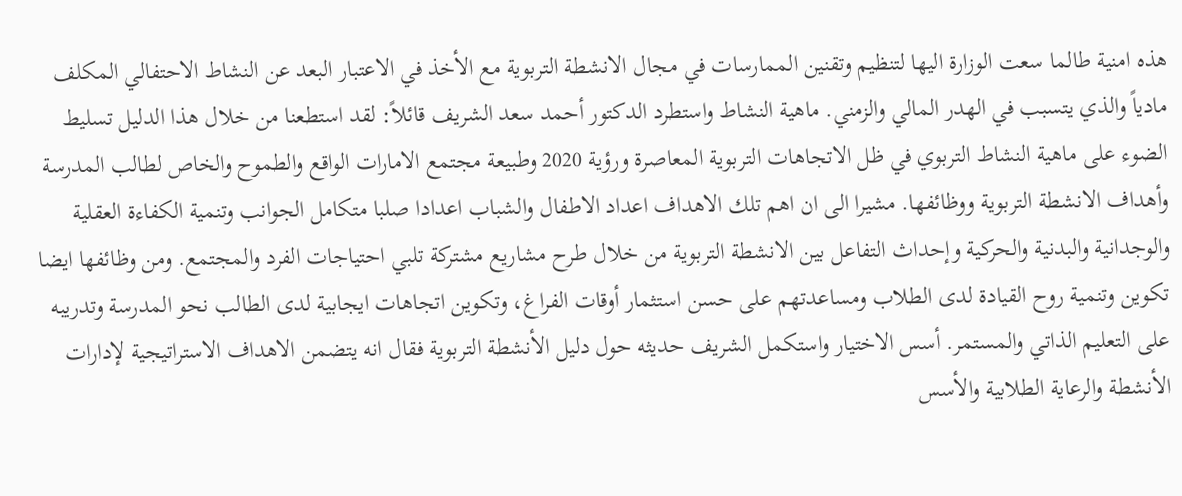هذه امنية طالما سعت الوزارة اليها لتنظيم وتقنين الممارسات في مجال الانشطة التربوية مع الأخذ في الاعتبار البعد عن النشاط الاحتفالي المكلف مادياً والذي يتسبب في الهدر المالي والزمني. ماهية النشاط واستطرد الدكتور أحمد سعد الشريف قائلاً: لقد استطعنا من خلال هذا الدليل تسليط الضوء على ماهية النشاط التربوي في ظل الاتجاهات التربوية المعاصرة ورؤية 2020 وطبيعة مجتمع الامارات الواقع والطموح والخاص لطالب المدرسة وأهداف الانشطة التربوية ووظائفها. مشيرا الى ان اهم تلك الاهداف اعداد الاطفال والشباب اعدادا صلبا متكامل الجوانب وتنمية الكفاءة العقلية والوجدانية والبدنية والحركية وإحداث التفاعل بين الانشطة التربوية من خلال طرح مشاريع مشتركة تلبي احتياجات الفرد والمجتمع. ومن وظائفها ايضا تكوين وتنمية روح القيادة لدى الطلاب ومساعدتهم على حسن استثمار أوقات الفراغ، وتكوين اتجاهات ايجابية لدى الطالب نحو المدرسة وتدريبه على التعليم الذاتي والمستمر. أسس الاختيار واستكمل الشريف حديثه حول دليل الأنشطة التربوية فقال انه يتضمن الاهداف الاستراتيجية لإدارات الأنشطة والرعاية الطلابية والأسس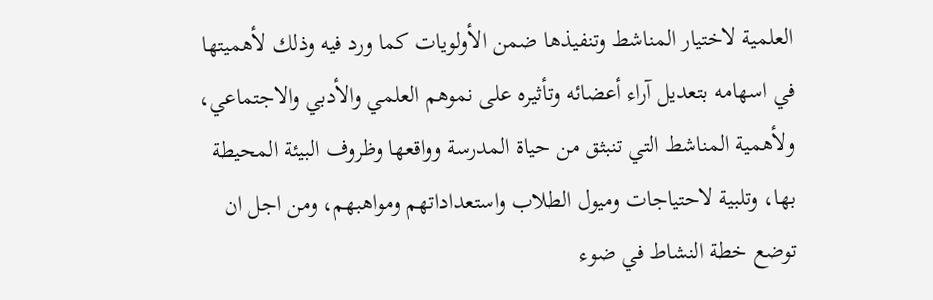العلمية لاختيار المناشط وتنفيذها ضمن الأولويات كما ورد فيه وذلك لأهميتها في اسهامه بتعديل آراء أعضائه وتأثيره على نموهم العلمي والأدبي والاجتماعي، ولأهمية المناشط التي تنبثق من حياة المدرسة وواقعها وظروف البيئة المحيطة بها، وتلبية لاحتياجات وميول الطلاب واستعداداتهم ومواهبهم، ومن اجل ان توضع خطة النشاط في ضوء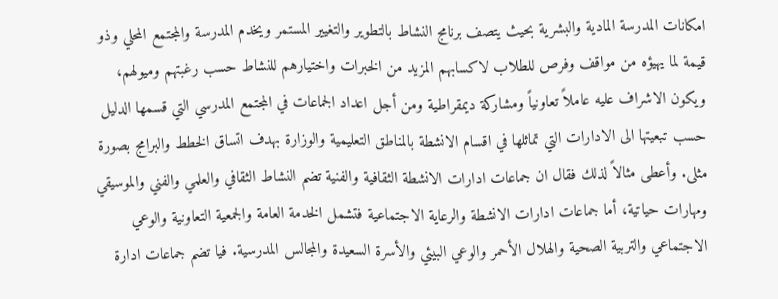امكانات المدرسة المادية والبشرية بحيث يتصف برنامج النشاط بالتطوير والتغيير المستمر ويخدم المدرسة والمجتمع المحلي وذو قيمة لما يهيؤه من مواقف وفرص للطلاب لاكسابهم المزيد من الخبرات واختيارهم للنشاط حسب رغبتهم وميولهم، ويكون الاشراف عليه عاملاً تعاونياً ومشاركة ديمقراطية ومن أجل اعداد الجماعات في المجتمع المدرسي التي قسمها الدليل حسب تبعيتها الى الادارات التي تماثلها في اقسام الانشطة بالمناطق التعليمية والوزارة بهدف اتساق الخطط والبرامج بصورة مثلى. وأعطى مثالاً لذلك فقال ان جماعات ادارات الانشطة الثقافية والفنية تضم النشاط الثقافي والعلمي والفني والموسيقي ومهارات حياتية، أما جماعات ادارات الانشطة والرعاية الاجتماعية فتشمل الخدمة العامة والجمعية التعاونية والوعي الاجتماعي والتربية الصحية والهلال الأحمر والوعي البيئي والأسرة السعيدة والمجالس المدرسية. فيا تضم جماعات ادارة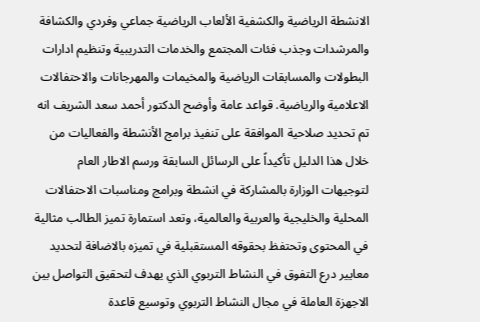الانشطة الرياضية والكشفية الألعاب الرياضية جماعي وفردي والكشافة والمرشدات وجذب فئات المجتمع والخدمات التدريبية وتنظيم ادارات البطولات والمسابقات الرياضية والمخيمات والمهرجانات والاحتفالات الاعلامية والرياضية. قواعد عامة وأوضح الدكتور أحمد سعد الشريف انه تم تحديد صلاحية الموافقة على تنفيذ برامج الأنشطة والفعاليات من خلال هذا الدليل تأكيداً على الرسائل السابقة ورسم الاطار العام لتوجيهات الوزارة بالمشاركة في انشطة وبرامج ومناسبات الاحتفالات المحلية والخليجية والعربية والعالمية، وتعد استمارة تميز الطالب مثالية في المحتوى وتحتفظ بحقوقه المستقبلية في تميزه بالاضافة لتحديد معايير درع التفوق في النشاط التربوي الذي يهدف لتحقيق التواصل بين الاجهزة العاملة في مجال النشاط التربوي وتوسيع قاعدة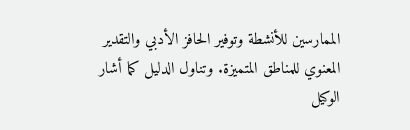الممارسين للأنشطة وتوفير الحافز الأدبي والتقدير المعنوي للمناطق المتميزة. وتناول الدليل كما أشار الوكيل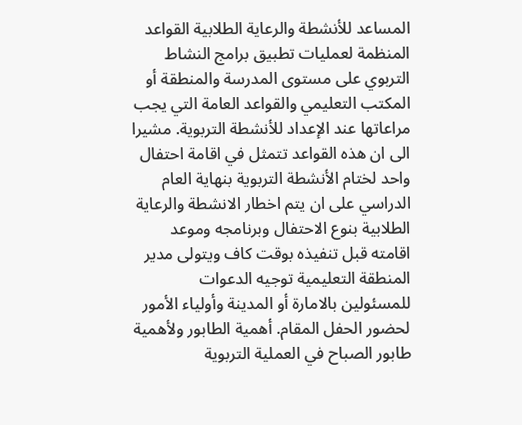المساعد للأنشطة والرعاية الطلابية القواعد المنظمة لعمليات تطبيق برامج النشاط التربوي على مستوى المدرسة والمنطقة أو المكتب التعليمي والقواعد العامة التي يجب مراعاتها عند الإعداد للأنشطة التربوية. مشيرا الى ان هذه القواعد تتمثل في اقامة احتفال واحد لختام الأنشطة التربوية بنهاية العام الدراسي على ان يتم اخطار الانشطة والرعاية الطلابية بنوع الاحتفال وبرنامجه وموعد اقامته قبل تنفيذه بوقت كاف ويتولى مدير المنطقة التعليمية توجيه الدعوات للمسئولين بالامارة أو المدينة وأولياء الأمور لحضور الحفل المقام. أهمية الطابور ولأهمية طابور الصباح في العملية التربوية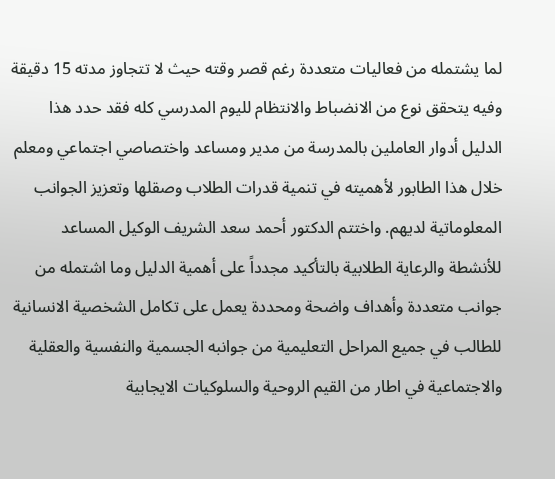لما يشتمله من فعاليات متعددة رغم قصر وقته حيث لا تتجاوز مدته 15 دقيقة وفيه يتحقق نوع من الانضباط والانتظام لليوم المدرسي كله فقد حدد هذا الدليل أدوار العاملين بالمدرسة من مدير ومساعد واختصاصي اجتماعي ومعلم خلال هذا الطابور لأهميته في تنمية قدرات الطلاب وصقلها وتعزيز الجوانب المعلوماتية لديهم. واختتم الدكتور أحمد سعد الشريف الوكيل المساعد للأنشطة والرعاية الطلابية بالتأكيد مجدداً على أهمية الدليل وما اشتمله من جوانب متعددة وأهداف واضحة ومحددة يعمل على تكامل الشخصية الانسانية للطالب في جميع المراحل التعليمية من جوانبه الجسمية والنفسية والعقلية والاجتماعية في اطار من القيم الروحية والسلوكيات الايجابية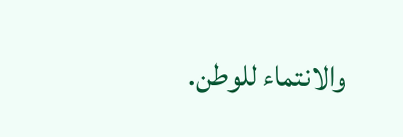والانتماء للوطن.